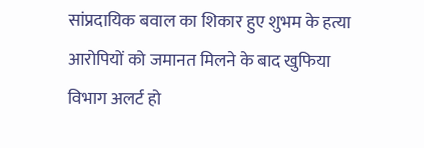सांप्रदायिक बवाल का शिकार हुए शुभम के हत्या आरोपियों को जमानत मिलने के बाद खुफिया विभाग अलर्ट हो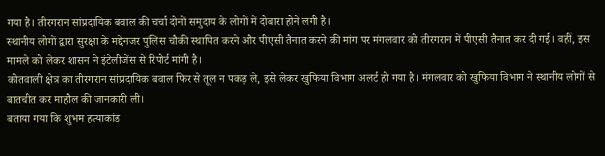गया है। तीरगरान सांप्रदायिक बवाल की चर्चा दोनों समुदाय के लोगों में दोबारा होने लगी है।
स्थानीय लोगों द्वारा सुरक्षा के मद्देनजर पुलिस चौकी स्थापित करने और पीएसी तैनात करने की मांग पर मंगलवार को तीरगरान में पीएसी तैनात कर दी गई। वहीं, इस मामले को लेकर शासन ने इंटेलीजेंस से रिपोर्ट मांगी है।
कोतवाली क्षेत्र का तीरगरान सांप्रदायिक बवाल फिर से तूल न पकड़ ले, इसे लेकर खुफिया विभाग अलर्ट हो गया है। मंगलवार को खुफिया विभाग ने स्थानीय लोगों से बातचीत कर माहौल की जानकारी ली।
बताया गया कि शुभम हत्याकांड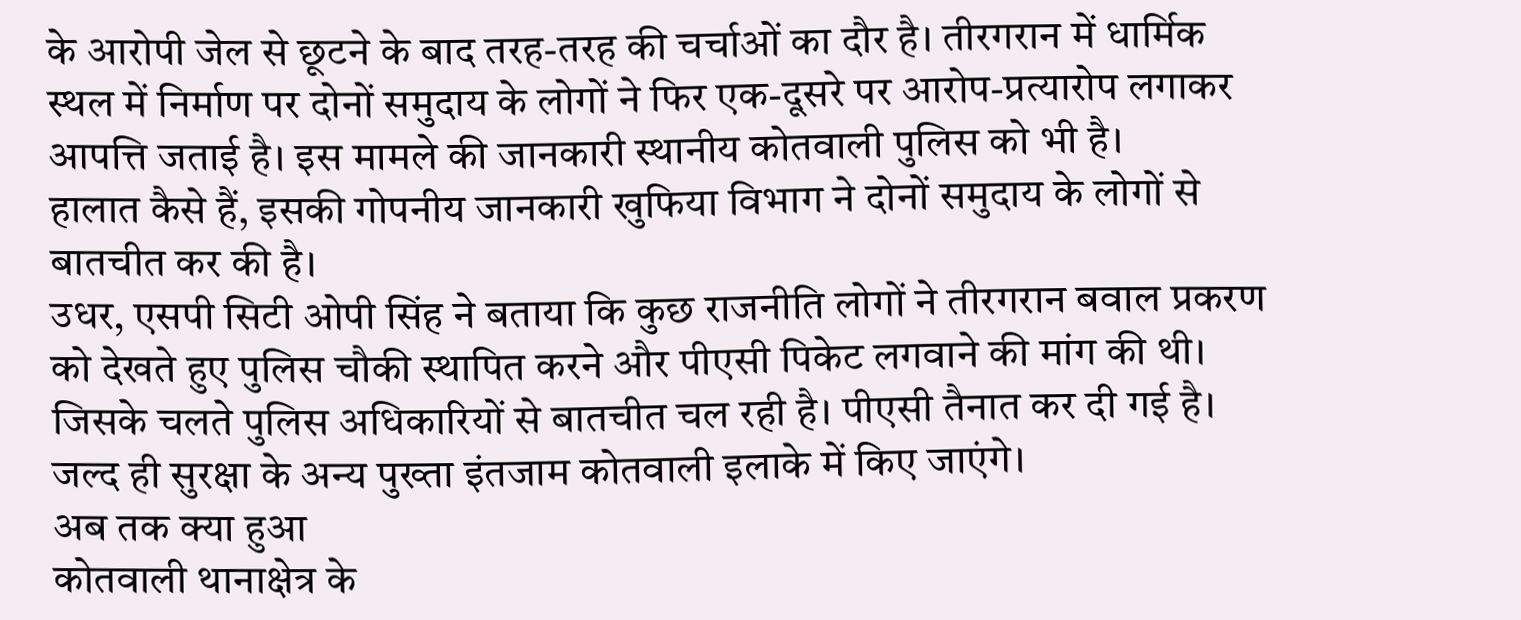के आरोपी जेल से छूटने के बाद तरह-तरह की चर्चाओं का दौर है। तीरगरान में धार्मिक स्थल में निर्माण पर दोनों समुदाय के लोगों ने फिर एक-दूसरे पर आरोप-प्रत्यारोप लगाकर आपत्ति जताई है। इस मामले की जानकारी स्थानीय कोतवाली पुलिस को भी है।
हालात कैसे हैं, इसकी गोपनीय जानकारी खुफिया विभाग ने दोनों समुदाय के लोगों से बातचीत कर की है।
उधर, एसपी सिटी ओपी सिंह ने बताया कि कुछ राजनीति लोगों ने तीरगरान बवाल प्रकरण को देखते हुए पुलिस चौकी स्थापित करने और पीएसी पिकेट लगवाने की मांग की थी।
जिसके चलते पुलिस अधिकारियों से बातचीत चल रही है। पीएसी तैनात कर दी गई है। जल्द ही सुरक्षा के अन्य पुख्ता इंतजाम कोतवाली इलाके में किए जाएंगे।
अब तक क्या हुआ
कोतवाली थानाक्षेत्र के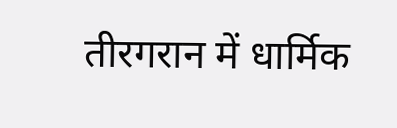तीरगरान में धार्मिक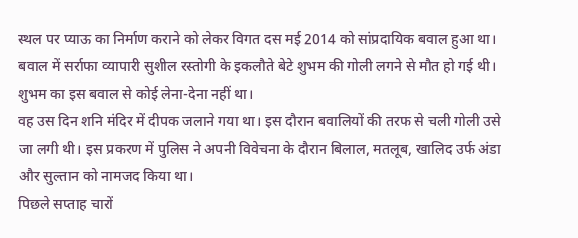स्थल पर प्याऊ का निर्माण कराने को लेकर विगत दस मई 2014 को सांप्रदायिक बवाल हुआ था। बवाल में सर्राफा व्यापारी सुशील रस्तोगी के इकलौते बेटे शुभम की गोली लगने से मौत हो गई थी। शुभम का इस बवाल से कोई लेना-देना नहीं था।
वह उस दिन शनि मंदिर में दीपक जलाने गया था। इस दौरान बवालियों की तरफ से चली गोली उसे जा लगी थी। इस प्रकरण में पुलिस ने अपनी विवेचना के दौरान बिलाल, मतलूब, खालिद उर्फ अंडा और सुल्तान को नामजद किया था।
पिछले सप्ताह चारों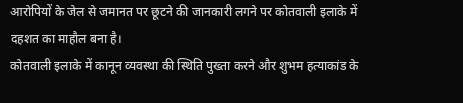आरोपियों के जेल से जमानत पर छूटने की जानकारी लगने पर कोतवाली इलाके में दहशत का माहौल बना है।
कोतवाली इलाके में कानून व्यवस्था की स्थिति पुख्ता करने और शुभम हत्याकांड के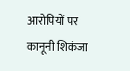आरोपियों पर कानूनी शिकंजा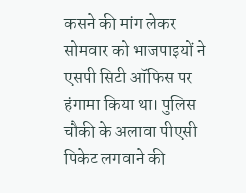कसने की मांग लेकर सोमवार को भाजपाइयों ने एसपी सिटी ऑफिस पर हंगामा किया था। पुलिस चौकी के अलावा पीएसी पिकेट लगवाने की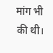मांग भी की थी।